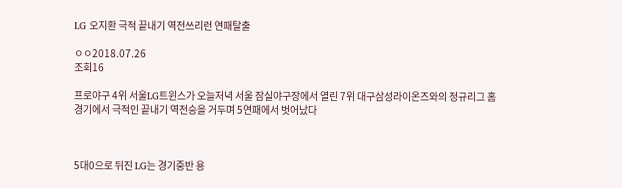LG 오지환 극적 끝내기 역전쓰리런 연패탈출

ㅇㅇ2018.07.26
조회16

프로야구 4위 서울LG트윈스가 오늘저녁 서울 잠실야구장에서 열린 7위 대구삼성라이온즈와의 정규리그 홈경기에서 극적인 끝내기 역전승을 거두며 5연패에서 벗어났다



5대0으로 뒤진 LG는 경기중반 용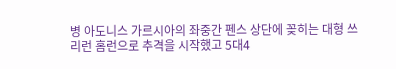병 아도니스 가르시아의 좌중간 펜스 상단에 꽂히는 대형 쓰리런 홈런으로 추격을 시작했고 5대4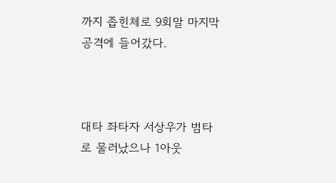까지 좁힌체로 9회말 마지막 공격에 들어갔다.



대타 좌타자 서상우가 범타로 물러났으나 1아웃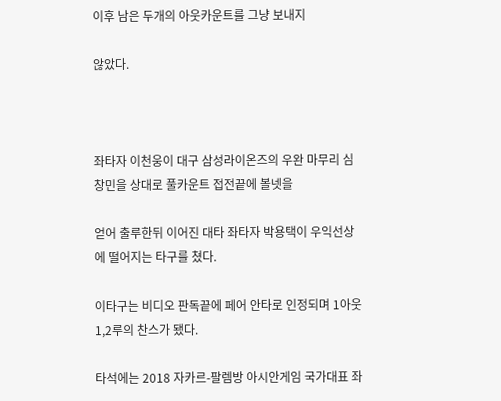이후 남은 두개의 아웃카운트를 그냥 보내지

않았다.



좌타자 이천웅이 대구 삼성라이온즈의 우완 마무리 심창민을 상대로 풀카운트 접전끝에 볼넷을

얻어 출루한뒤 이어진 대타 좌타자 박용택이 우익선상에 떨어지는 타구를 쳤다.

이타구는 비디오 판독끝에 페어 안타로 인정되며 1아웃 1,2루의 찬스가 됐다.

타석에는 2018 자카르-팔렘방 아시안게임 국가대표 좌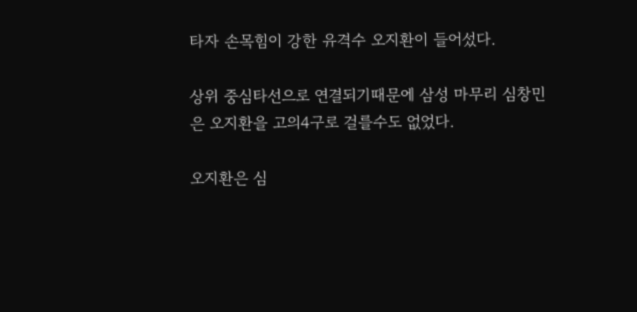타자 손목힘이 강한 유격수 오지환이 들어섰다.

상위 중심타선으로 연결되기때문에 삼성 마무리 심창민은 오지환을 고의4구로 걸를수도 없었다.

오지환은 심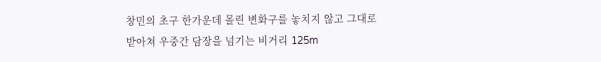창민의 초구 한가운데 몰린 변화구를 놓치지 않고 그대로 받아쳐 우중간 담장을 넘기는 비거리 125m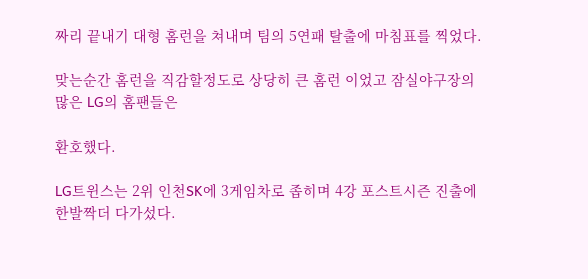짜리 끝내기 대형 홈런을 쳐내며 팀의 5연패 탈출에 마침표를 찍었다.

맞는순간 홈런을 직감할정도로 상당히 큰 홈런 이었고 잠실야구장의 많은 LG의 홈팬들은

환호했다.

LG트윈스는 2위 인천SK에 3게임차로 좁히며 4강 포스트시즌 진출에 한발짝더 다가섰다.